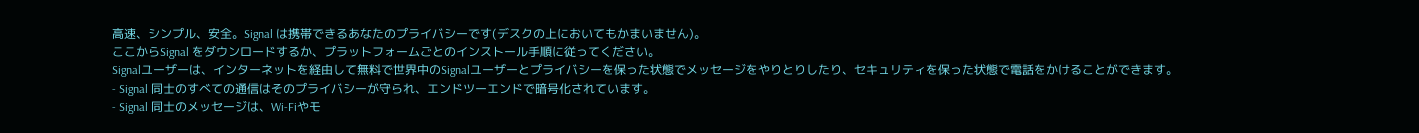高速、シンプル、安全。Signal は携帯できるあなたのプライバシーです(デスクの上においてもかまいません)。
ここからSignal をダウンロードするか、プラットフォームごとのインストール手順に従ってください。
Signalユーザーは、インターネットを経由して無料で世界中のSignalユーザーとプライバシーを保った状態でメッセージをやりとりしたり、セキュリティを保った状態で電話をかけることができます。
- Signal 同士のすべての通信はそのプライバシーが守られ、エンドツーエンドで暗号化されています。
- Signal 同士のメッセージは、Wi-Fiやモ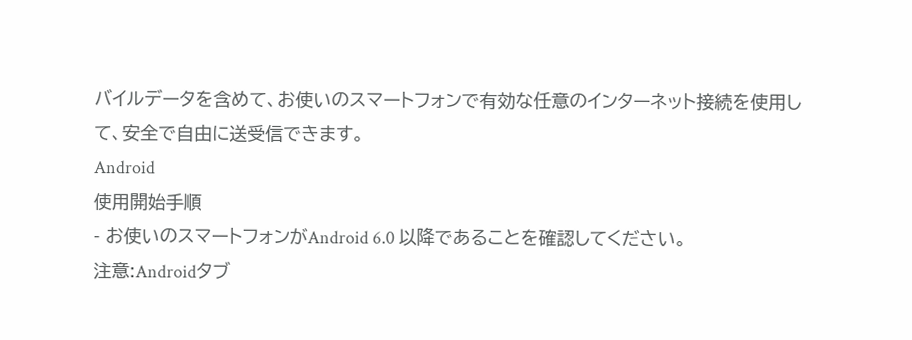バイルデータを含めて、お使いのスマートフォンで有効な任意のインターネット接続を使用して、安全で自由に送受信できます。
Android
使用開始手順
- お使いのスマートフォンがAndroid 6.0 以降であることを確認してください。
注意:Androidタブ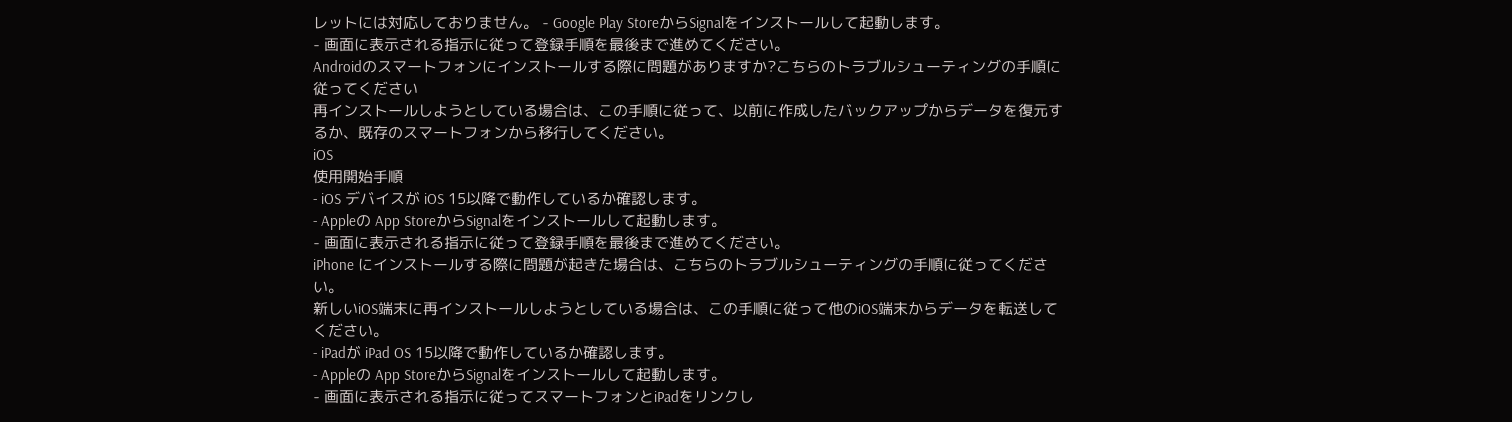レットには対応しておりません。 - Google Play StoreからSignalをインストールして起動します。
- 画面に表示される指示に従って登録手順を最後まで進めてください。
Androidのスマートフォンにインストールする際に問題がありますか?こちらのトラブルシューティングの手順に従ってください
再インストールしようとしている場合は、この手順に従って、以前に作成したバックアップからデータを復元するか、既存のスマートフォンから移行してください。
iOS
使用開始手順
- iOS デバイスが iOS 15以降で動作しているか確認します。
- Appleの App StoreからSignalをインストールして起動します。
- 画面に表示される指示に従って登録手順を最後まで進めてください。
iPhone にインストールする際に問題が起きた場合は、こちらのトラブルシューティングの手順に従ってください。
新しいiOS端末に再インストールしようとしている場合は、この手順に従って他のiOS端末からデータを転送してください。
- iPadが iPad OS 15以降で動作しているか確認します。
- Appleの App StoreからSignalをインストールして起動します。
- 画面に表示される指示に従ってスマートフォンとiPadをリンクし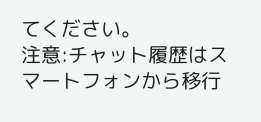てください。
注意:チャット履歴はスマートフォンから移行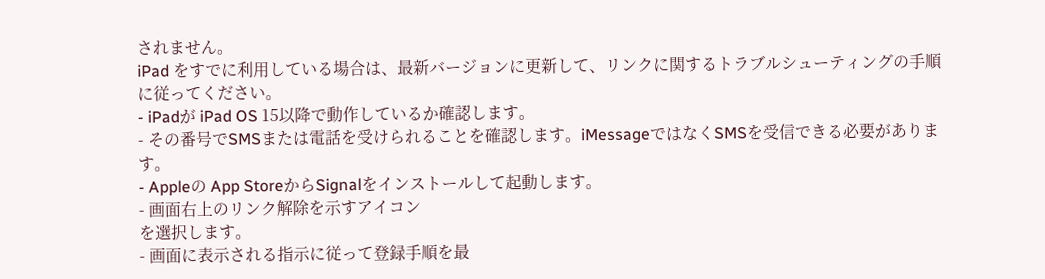されません。
iPad をすでに利用している場合は、最新バージョンに更新して、リンクに関するトラブルシューティングの手順に従ってください。
- iPadが iPad OS 15以降で動作しているか確認します。
- その番号でSMSまたは電話を受けられることを確認します。iMessageではなくSMSを受信できる必要があります。
- Appleの App StoreからSignalをインストールして起動します。
- 画面右上のリンク解除を示すアイコン
を選択します。
- 画面に表示される指示に従って登録手順を最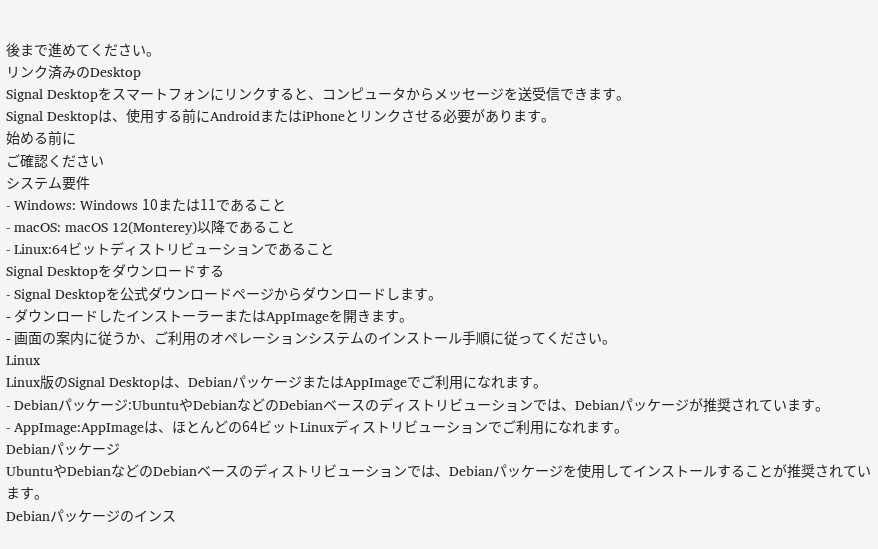後まで進めてください。
リンク済みのDesktop
Signal Desktopをスマートフォンにリンクすると、コンピュータからメッセージを送受信できます。
Signal Desktopは、使用する前にAndroidまたはiPhoneとリンクさせる必要があります。
始める前に
ご確認ください
システム要件
- Windows: Windows 10または11であること
- macOS: macOS 12(Monterey)以降であること
- Linux:64ビットディストリビューションであること
Signal Desktopをダウンロードする
- Signal Desktopを公式ダウンロードページからダウンロードします。
- ダウンロードしたインストーラーまたはAppImageを開きます。
- 画面の案内に従うか、ご利用のオペレーションシステムのインストール手順に従ってください。
Linux
Linux版のSignal Desktopは、DebianパッケージまたはAppImageでご利用になれます。
- Debianパッケージ:UbuntuやDebianなどのDebianベースのディストリビューションでは、Debianパッケージが推奨されています。
- AppImage:AppImageは、ほとんどの64ビットLinuxディストリビューションでご利用になれます。
Debianパッケージ
UbuntuやDebianなどのDebianベースのディストリビューションでは、Debianパッケージを使用してインストールすることが推奨されています。
Debianパッケージのインス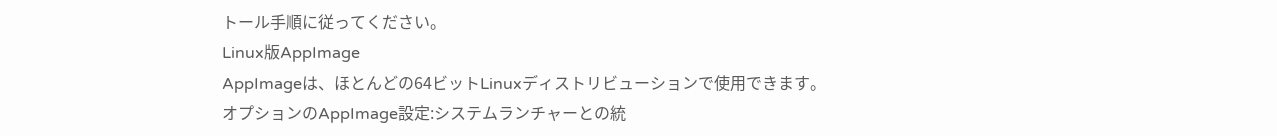トール手順に従ってください。
Linux版AppImage
AppImageは、ほとんどの64ビットLinuxディストリビューションで使用できます。
オプションのAppImage設定:システムランチャーとの統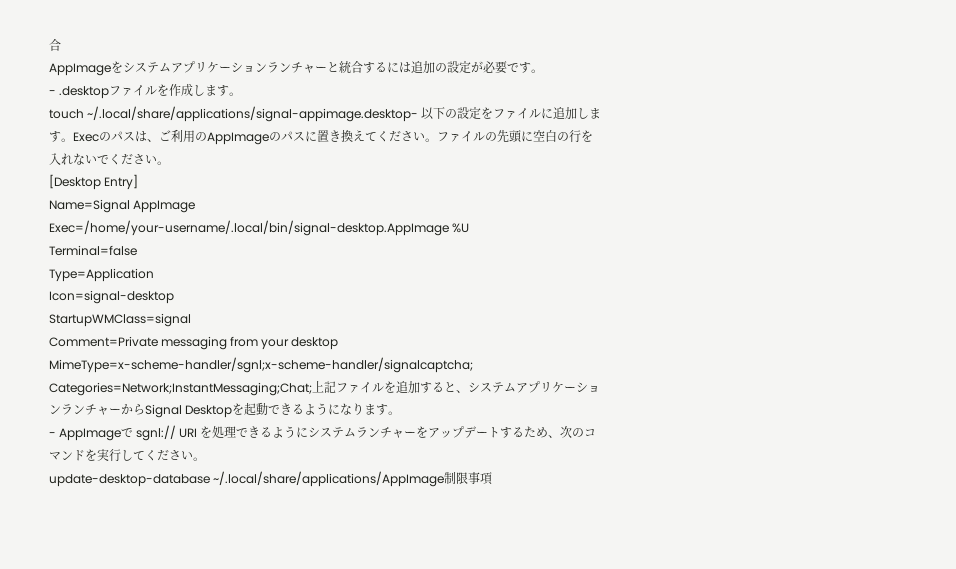合
AppImageをシステムアプリケーションランチャーと統合するには追加の設定が必要です。
- .desktopファイルを作成します。
touch ~/.local/share/applications/signal-appimage.desktop- 以下の設定をファイルに追加します。Execのパスは、ご利用のAppImageのパスに置き換えてください。ファイルの先頭に空白の行を入れないでください。
[Desktop Entry]
Name=Signal AppImage
Exec=/home/your-username/.local/bin/signal-desktop.AppImage %U
Terminal=false
Type=Application
Icon=signal-desktop
StartupWMClass=signal
Comment=Private messaging from your desktop
MimeType=x-scheme-handler/sgnl;x-scheme-handler/signalcaptcha;
Categories=Network;InstantMessaging;Chat;上記ファイルを追加すると、システムアプリケーションランチャーからSignal Desktopを起動できるようになります。
- AppImageで sgnl:// URI を処理できるようにシステムランチャーをアップデートするため、次のコマンドを実行してください。
update-desktop-database ~/.local/share/applications/AppImage制限事項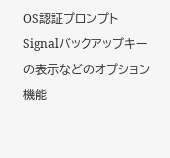OS認証プロンプト
Signalバックアップキーの表示などのオプション機能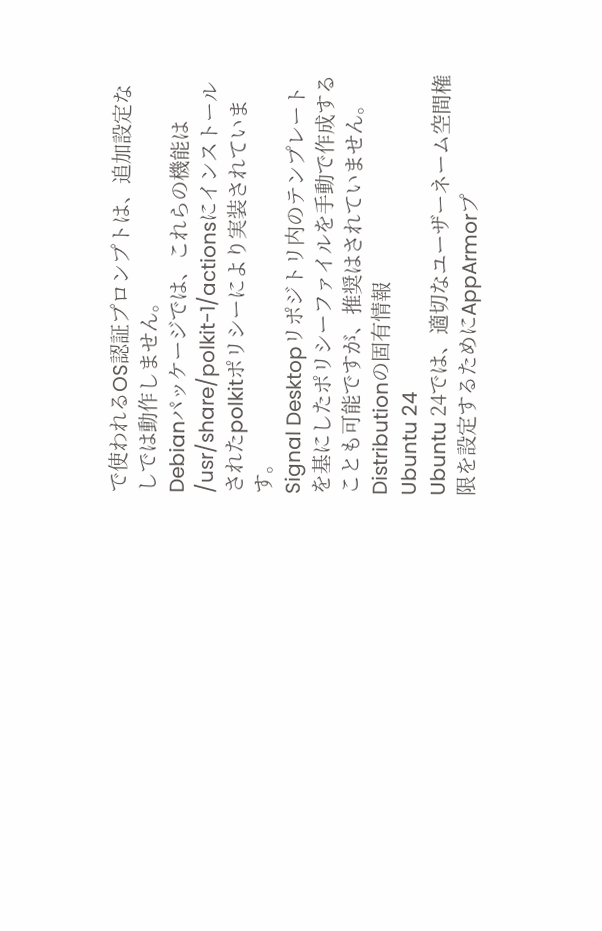で使われるOS認証プロンプトは、追加設定なしでは動作しません。
Debianパッケージでは、これらの機能は /usr/share/polkit-1/actionsにインストールされたpolkitポリシーにより実装されています。
Signal Desktopリポジトリ内のテンプレートを基にしたポリシーファイルを手動で作成することも可能ですが、推奨はされていません。
Distributionの固有情報
Ubuntu 24
Ubuntu 24では、適切なユーザーネーム空間権限を設定するためにAppArmorプ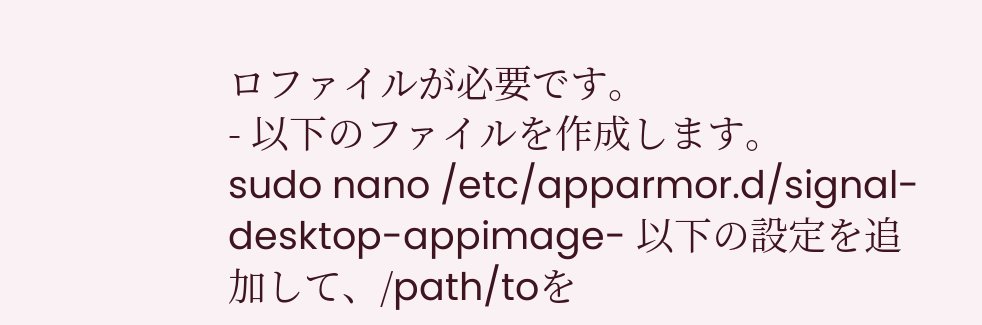ロファイルが必要です。
- 以下のファイルを作成します。
sudo nano /etc/apparmor.d/signal-desktop-appimage- 以下の設定を追加して、/path/toを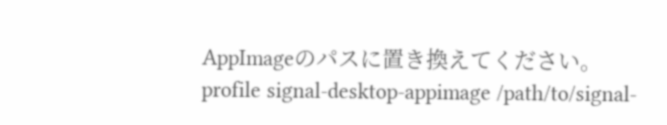AppImageのパスに置き換えてください。
profile signal-desktop-appimage /path/to/signal-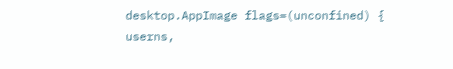desktop.AppImage flags=(unconfined) {
userns,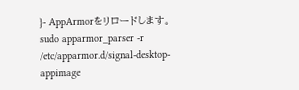}- AppArmorをリロードします。
sudo apparmor_parser -r /etc/apparmor.d/signal-desktop-appimage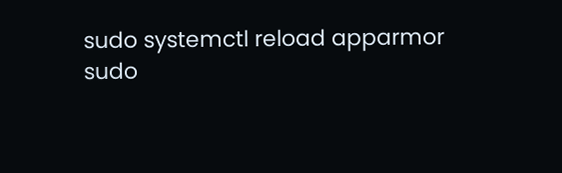sudo systemctl reload apparmor
sudo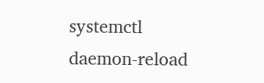systemctl daemon-reload